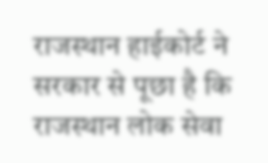राजस्थान हाईकोर्ट ने सरकार से पूछा है कि राजस्थान लोक सेवा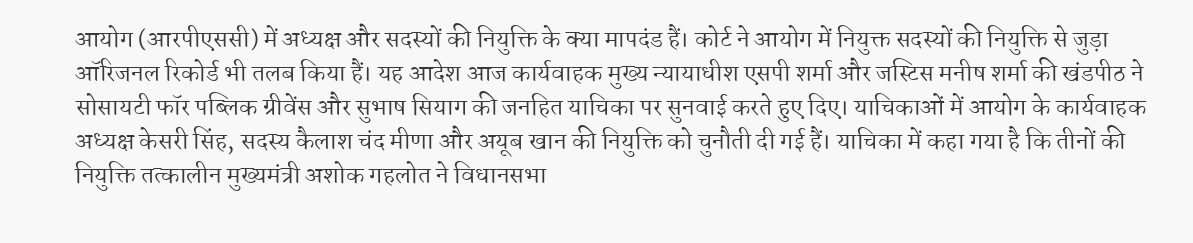आयोग (आरपीएससी) में अध्यक्ष और सदस्यों की नियुक्ति के क्या मापदंड हैं। कोर्ट ने आयोग में नियुक्त सदस्यों की नियुक्ति से जुड़ा ऑरिजनल रिकोर्ड भी तलब किया हैं। यह आदेश आज कार्यवाहक मुख्य न्यायाधीश एसपी शर्मा और जस्टिस मनीष शर्मा की खंडपीठ ने सोसायटी फॉर पब्लिक ग्रीवेंस और सुभाष सियाग की जनहित याचिका पर सुनवाई करते हुए दिए। याचिकाओं में आयोग के कार्यवाहक अध्यक्ष केसरी सिंह, सदस्य कैलाश चंद मीणा और अयूब खान की नियुक्ति को चुनौती दी गई हैं। याचिका में कहा गया है कि तीनों की नियुक्ति तत्कालीन मुख्यमंत्री अशोक गहलोत ने विधानसभा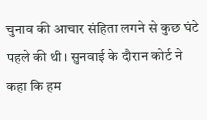चुनाव की आचार संहिता लगने से कुछ घंटे पहले की थी। सुनवाई के दौरान कोर्ट ने कहा कि हम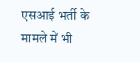एसआई भर्ती के मामले में भी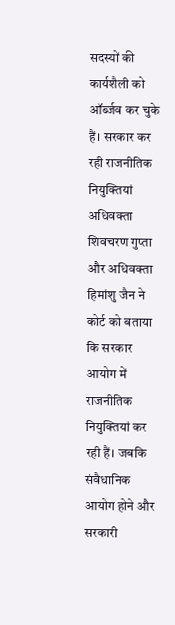सदस्यों की कार्यशैली को ऑर्ब्जव कर चुके हैं। सरकार कर रही राजनीतिक नियुक्तियां
अधिवक्ता शिवचरण गुप्ता और अधिवक्ता हिमांशु जैन ने कोर्ट को बताया कि सरकार आयोग में राजनीतिक नियुक्तियां कर रही हैं। जबकि संवैधानिक आयोग होने और सरकारी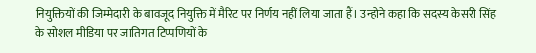नियुक्तियों की जिम्मेदारी के बावजूद नियुक्ति में मैरिट पर निर्णय नहीं लिया जाता हैं। उन्होने कहा कि सदस्य केसरी सिंह के सोशल मीडिया पर जातिगत टिप्पणियों के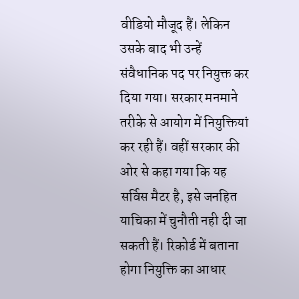वीडियो मौजूद हैं। लेकिन उसके बाद भी उन्हें संवैधानिक पद पर नियुक्त कर दिया गया। सरकार मनमाने तरीके से आयोग में नियुक्तियां कर रही हैं। वहीं सरकार की ओर से कहा गया कि यह सर्विस मैटर है, इसे जनहित याचिका में चुनौती नही दी जा सकती हैं। रिकोर्ड में बताना होगा नियुक्ति का आधार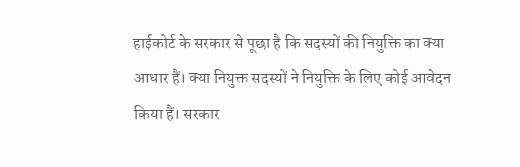हाईकोर्ट के सरकार से पूछा है कि सदस्यों की नियुक्ति का क्या आधार हैं। क्या नियुक्त सदस्यों ने नियुक्ति के लिए कोई आवेदन किया हैं। सरकार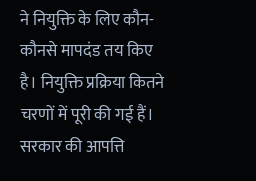ने नियुक्ति के लिए कौन-कौनसे मापदंड तय किए है। नियुक्ति प्रक्रिया कितने चरणों में पूरी की गई हैं। सरकार की आपत्ति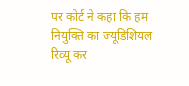पर कोर्ट ने कहा कि हम नियुक्ति का ज्यूडिशियल रिव्यू कर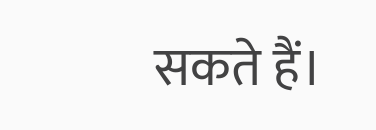सकते हैं।